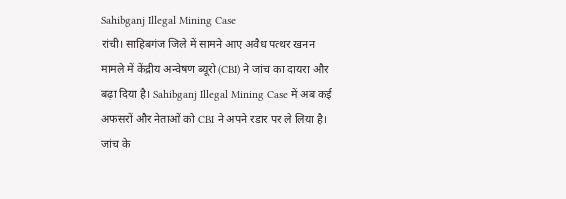Sahibganj Illegal Mining Case
रांची। साहिबगंज जिले में सामने आए अवैध पत्थर खनन मामले में केंद्रीय अन्वेषण ब्यूरो (CBI) ने जांच का दायरा और बढ़ा दिया है। Sahibganj Illegal Mining Case में अब कई अफसरों और नेताओं को CBI ने अपने रडार पर ले लिया है। जांच के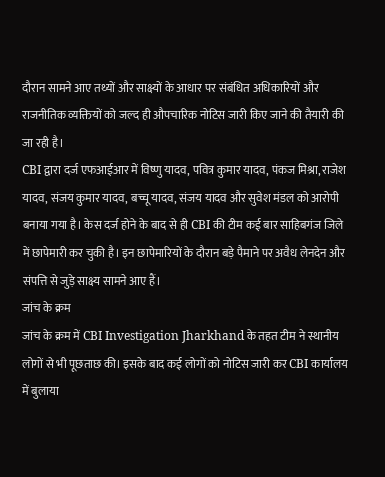दौरान सामने आए तथ्यों और साक्ष्यों के आधार पर संबंधित अधिकारियों और राजनीतिक व्यक्तियों को जल्द ही औपचारिक नोटिस जारी किए जाने की तैयारी की जा रही है।
CBI द्वारा दर्ज एफआईआर में विष्णु यादव, पवित्र कुमार यादव, पंकज मिश्रा, राजेश यादव, संजय कुमार यादव, बच्चू यादव, संजय यादव और सुवेश मंडल को आरोपी बनाया गया है। केस दर्ज होने के बाद से ही CBI की टीम कई बार साहिबगंज जिले में छापेमारी कर चुकी है। इन छापेमारियों के दौरान बड़े पैमाने पर अवैध लेनदेन और संपत्ति से जुड़े साक्ष्य सामने आए हैं।
जांच के क्रम
जांच के क्रम में CBI Investigation Jharkhand के तहत टीम ने स्थानीय लोगों से भी पूछताछ की। इसके बाद कई लोगों को नोटिस जारी कर CBI कार्यालय में बुलाया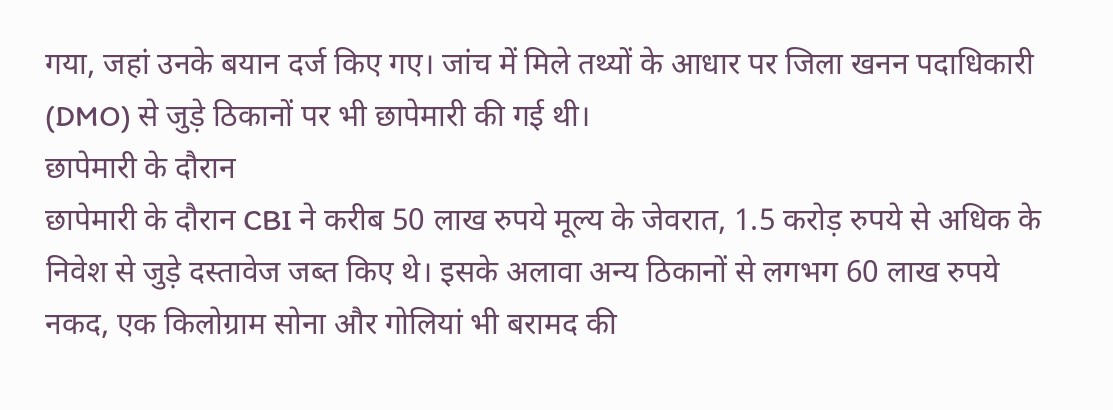गया, जहां उनके बयान दर्ज किए गए। जांच में मिले तथ्यों के आधार पर जिला खनन पदाधिकारी (DMO) से जुड़े ठिकानों पर भी छापेमारी की गई थी।
छापेमारी के दौरान
छापेमारी के दौरान CBI ने करीब 50 लाख रुपये मूल्य के जेवरात, 1.5 करोड़ रुपये से अधिक के निवेश से जुड़े दस्तावेज जब्त किए थे। इसके अलावा अन्य ठिकानों से लगभग 60 लाख रुपये नकद, एक किलोग्राम सोना और गोलियां भी बरामद की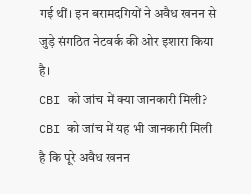गई थीं। इन बरामदगियों ने अवैध खनन से जुड़े संगठित नेटवर्क की ओर इशारा किया है।
CBI को जांच में क्या जानकारी मिली?
CBI को जांच में यह भी जानकारी मिली है कि पूरे अवैध खनन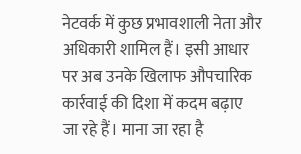नेटवर्क में कुछ प्रभावशाली नेता और अधिकारी शामिल हैं। इसी आधार पर अब उनके खिलाफ औपचारिक कार्रवाई की दिशा में कदम बढ़ाए जा रहे हैं। माना जा रहा है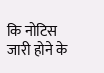कि नोटिस जारी होने के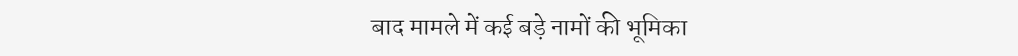बाद मामले में कई बड़े नामों की भूमिका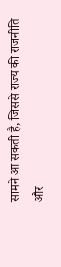सामने आ सकती है, जिससे राज्य की राजनीति और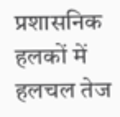प्रशासनिक हलकों में हलचल तेज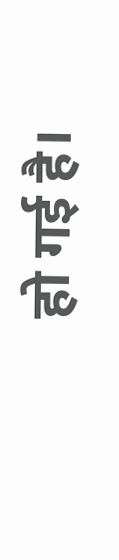हो गई है।